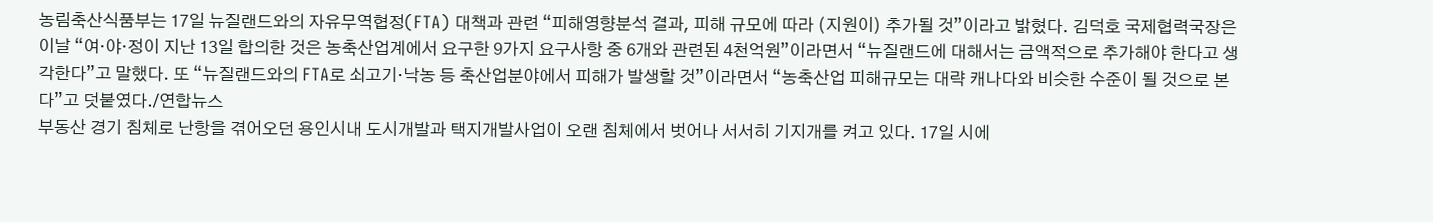농림축산식품부는 17일 뉴질랜드와의 자유무역협정(FTA) 대책과 관련 “피해영향분석 결과, 피해 규모에 따라 (지원이) 추가될 것”이라고 밝혔다. 김덕호 국제협력국장은 이날 “여·야·정이 지난 13일 합의한 것은 농축산업계에서 요구한 9가지 요구사항 중 6개와 관련된 4천억원”이라면서 “뉴질랜드에 대해서는 금액적으로 추가해야 한다고 생각한다”고 말했다. 또 “뉴질랜드와의 FTA로 쇠고기·낙농 등 축산업분야에서 피해가 발생할 것”이라면서 “농축산업 피해규모는 대략 캐나다와 비슷한 수준이 될 것으로 본다”고 덧붙였다./연합뉴스
부동산 경기 침체로 난항을 겪어오던 용인시내 도시개발과 택지개발사업이 오랜 침체에서 벗어나 서서히 기지개를 켜고 있다. 17일 시에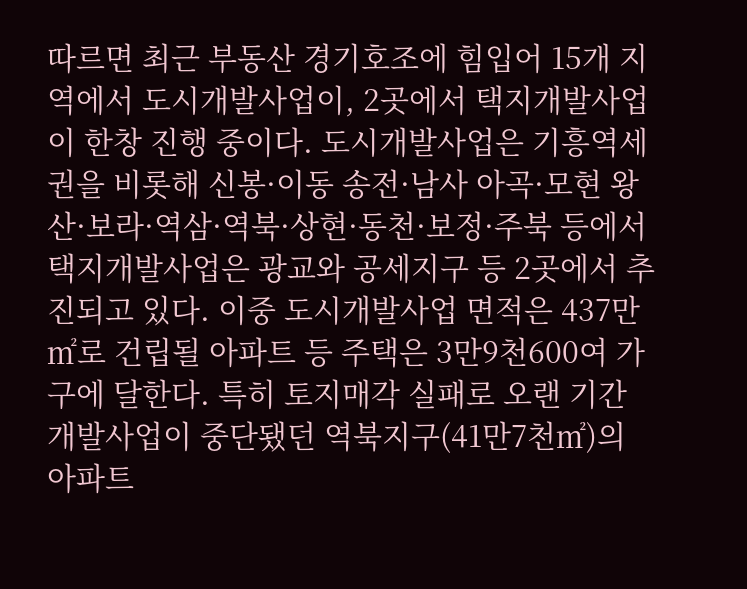따르면 최근 부동산 경기호조에 힘입어 15개 지역에서 도시개발사업이, 2곳에서 택지개발사업이 한창 진행 중이다. 도시개발사업은 기흥역세권을 비롯해 신봉·이동 송전·남사 아곡·모현 왕산·보라·역삼·역북·상현·동천·보정·주북 등에서 택지개발사업은 광교와 공세지구 등 2곳에서 추진되고 있다. 이중 도시개발사업 면적은 437만㎡로 건립될 아파트 등 주택은 3만9천600여 가구에 달한다. 특히 토지매각 실패로 오랜 기간 개발사업이 중단됐던 역북지구(41만7천㎡)의 아파트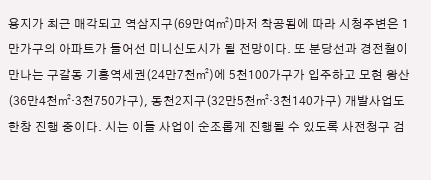용지가 최근 매각되고 역삼지구(69만여㎡)마저 착공됨에 따라 시청주변은 1만가구의 아파트가 들어선 미니신도시가 될 전망이다. 또 분당선과 경전철이 만나는 구갈동 기흥역세권(24만7천㎡)에 5천100가구가 입주하고 모현 왕산(36만4천㎡·3천750가구), 동천2지구(32만5천㎡·3천140가구) 개발사업도 한창 진행 중이다. 시는 이들 사업이 순조롭게 진행될 수 있도록 사전청구 검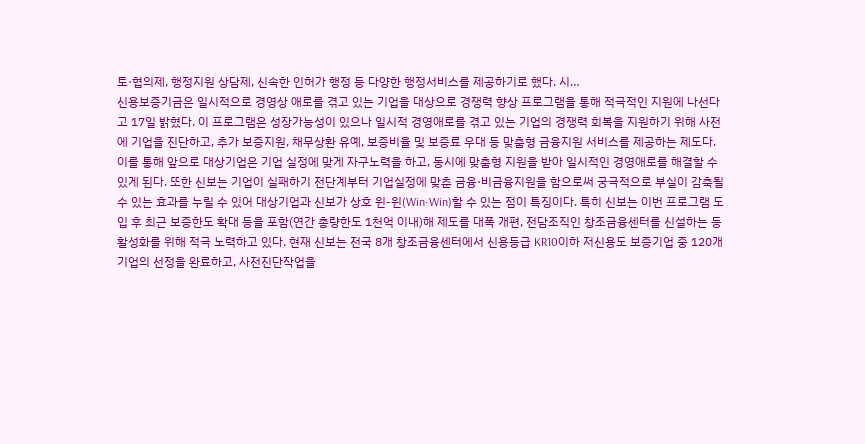토·협의제, 행정지원 상담제, 신속한 인허가 행정 등 다양한 행정서비스를 제공하기로 했다. 시…
신용보증기금은 일시적으로 경영상 애로를 겪고 있는 기업을 대상으로 경쟁력 향상 프로그램을 통해 적극적인 지원에 나선다고 17일 밝혔다. 이 프로그램은 성장가능성이 있으나 일시적 경영애로를 겪고 있는 기업의 경쟁력 회복을 지원하기 위해 사전에 기업을 진단하고, 추가 보증지원, 채무상환 유예, 보증비율 및 보증료 우대 등 맞춤형 금융지원 서비스를 제공하는 제도다. 이를 통해 앞으로 대상기업은 기업 실정에 맞게 자구노력을 하고, 동시에 맞춤형 지원을 받아 일시적인 경영애로를 해결할 수 있게 된다. 또한 신보는 기업이 실패하기 전단계부터 기업실정에 맞춘 금융·비금융지원을 함으로써 궁극적으로 부실이 감축될 수 있는 효과를 누릴 수 있어 대상기업과 신보가 상호 윈-윈(Win-Win)할 수 있는 점이 특징이다. 특히 신보는 이번 프로그램 도입 후 최근 보증한도 확대 등을 포함(연간 총량한도 1천억 이내)해 제도를 대폭 개편, 전담조직인 창조금융센터를 신설하는 등 활성화를 위해 적극 노력하고 있다. 현재 신보는 전국 8개 창조금융센터에서 신용등급 KR10이하 저신용도 보증기업 중 120개 기업의 선정을 완료하고, 사전진단작업을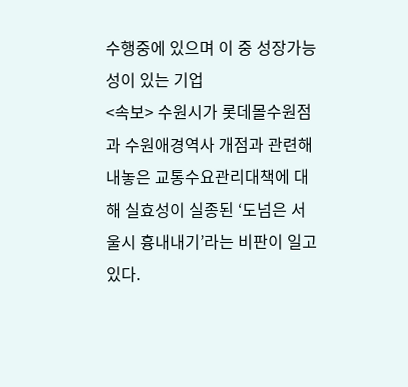수행중에 있으며 이 중 성장가능성이 있는 기업
<속보> 수원시가 롯데몰수원점과 수원애경역사 개점과 관련해 내놓은 교통수요관리대책에 대해 실효성이 실종된 ‘도넘은 서울시 흉내내기’라는 비판이 일고 있다.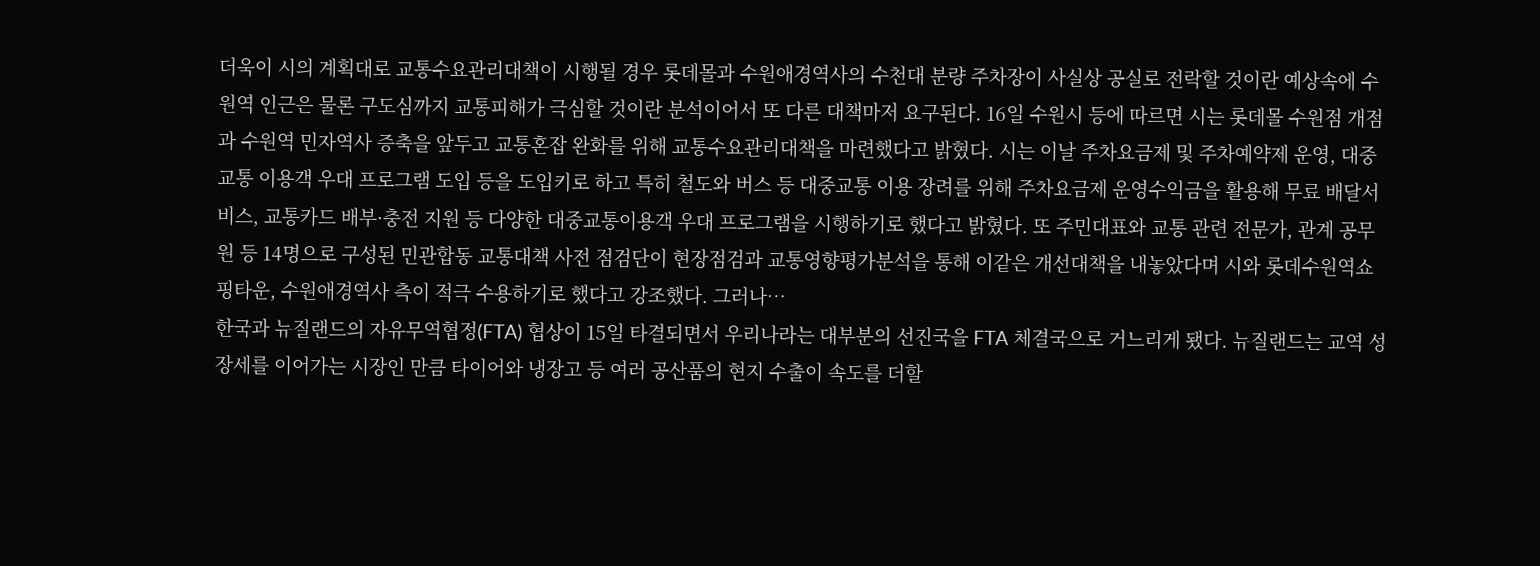더욱이 시의 계획대로 교통수요관리대책이 시행될 경우 롯데몰과 수원애경역사의 수천대 분량 주차장이 사실상 공실로 전락할 것이란 예상속에 수원역 인근은 물론 구도심까지 교통피해가 극심할 것이란 분석이어서 또 다른 대책마저 요구된다. 16일 수원시 등에 따르면 시는 롯데몰 수원점 개점과 수원역 민자역사 증축을 앞두고 교통혼잡 완화를 위해 교통수요관리대책을 마련했다고 밝혔다. 시는 이날 주차요금제 및 주차예약제 운영, 대중교통 이용객 우대 프로그램 도입 등을 도입키로 하고 특히 철도와 버스 등 대중교통 이용 장려를 위해 주차요금제 운영수익금을 활용해 무료 배달서비스, 교통카드 배부·충전 지원 등 다양한 대중교통이용객 우대 프로그램을 시행하기로 했다고 밝혔다. 또 주민대표와 교통 관련 전문가, 관계 공무원 등 14명으로 구성된 민관합동 교통대책 사전 점검단이 현장점검과 교통영향평가분석을 통해 이같은 개선대책을 내놓았다며 시와 롯데수원역쇼핑타운, 수원애경역사 측이 적극 수용하기로 했다고 강조했다. 그러나…
한국과 뉴질랜드의 자유무역협정(FTA) 협상이 15일 타결되면서 우리나라는 대부분의 선진국을 FTA 체결국으로 거느리게 됐다. 뉴질랜드는 교역 성장세를 이어가는 시장인 만큼 타이어와 냉장고 등 여러 공산품의 현지 수출이 속도를 더할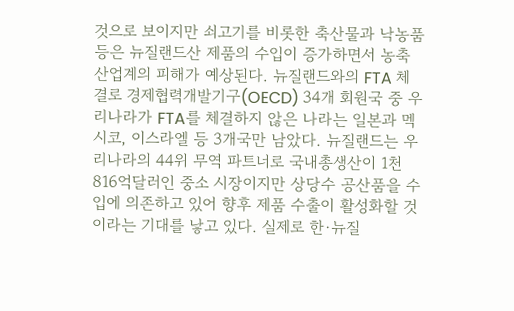것으로 보이지만 쇠고기를 비롯한 축산물과 낙농품 등은 뉴질랜드산 제품의 수입이 증가하면서 농축산업계의 피해가 예상된다. 뉴질랜드와의 FTA 체결로 경제협력개발기구(OECD) 34개 회원국 중 우리나라가 FTA를 체결하지 않은 나라는 일본과 멕시코, 이스라엘 등 3개국만 남았다. 뉴질랜드는 우리나라의 44위 무역 파트너로 국내총생산이 1천816억달러인 중소 시장이지만 상당수 공산품을 수입에 의존하고 있어 향후 제품 수출이 활성화할 것이라는 기대를 낳고 있다. 실제로 한·뉴질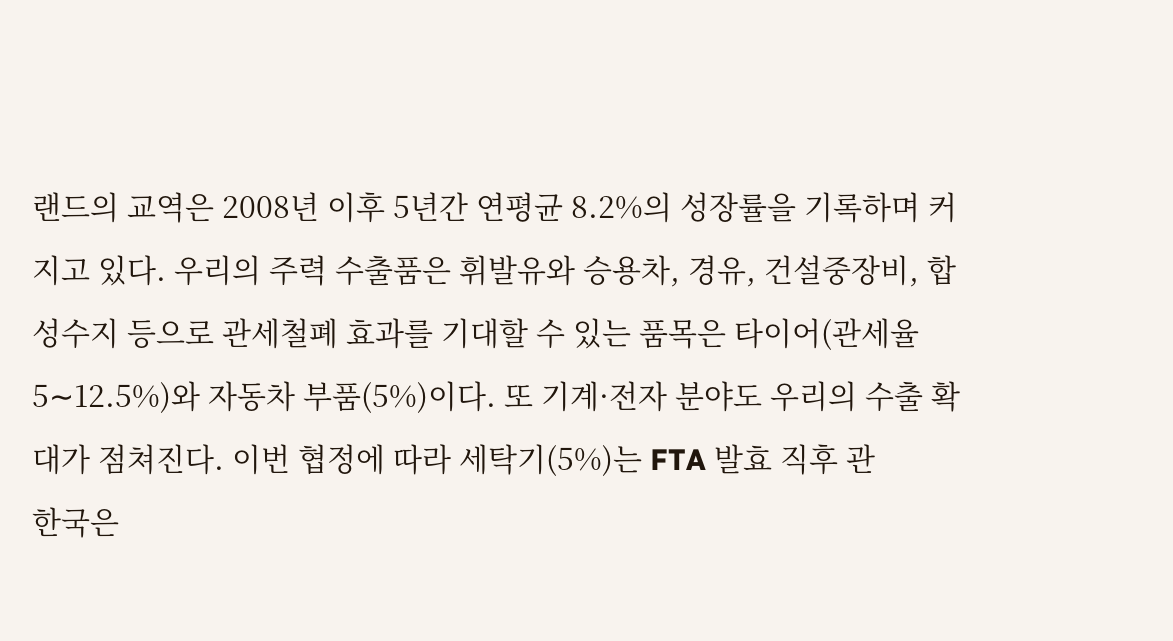랜드의 교역은 2008년 이후 5년간 연평균 8.2%의 성장률을 기록하며 커지고 있다. 우리의 주력 수출품은 휘발유와 승용차, 경유, 건설중장비, 합성수지 등으로 관세철폐 효과를 기대할 수 있는 품목은 타이어(관세율 5∼12.5%)와 자동차 부품(5%)이다. 또 기계·전자 분야도 우리의 수출 확대가 점쳐진다. 이번 협정에 따라 세탁기(5%)는 FTA 발효 직후 관
한국은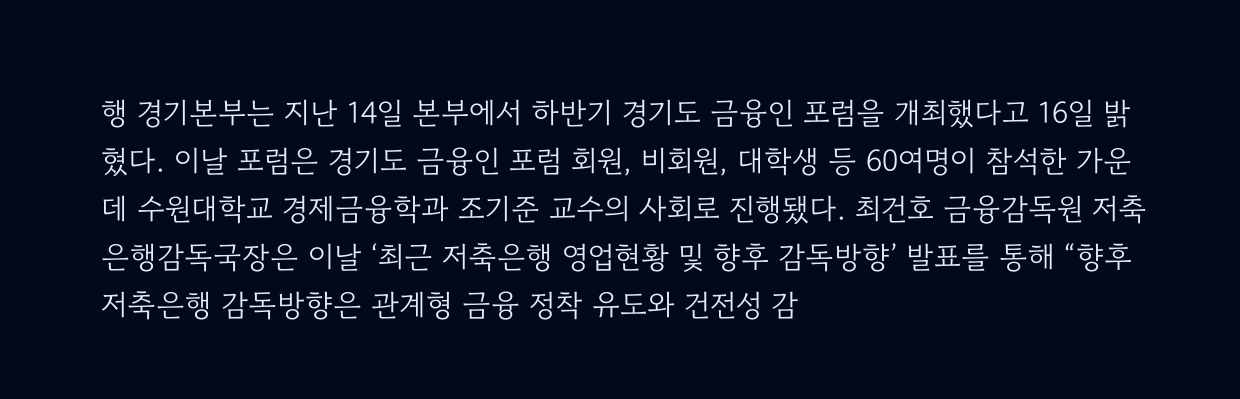행 경기본부는 지난 14일 본부에서 하반기 경기도 금융인 포럼을 개최했다고 16일 밝혔다. 이날 포럼은 경기도 금융인 포럼 회원, 비회원, 대학생 등 60여명이 참석한 가운데 수원대학교 경제금융학과 조기준 교수의 사회로 진행됐다. 최건호 금융감독원 저축은행감독국장은 이날 ‘최근 저축은행 영업현황 및 향후 감독방향’ 발표를 통해 “향후 저축은행 감독방향은 관계형 금융 정착 유도와 건전성 감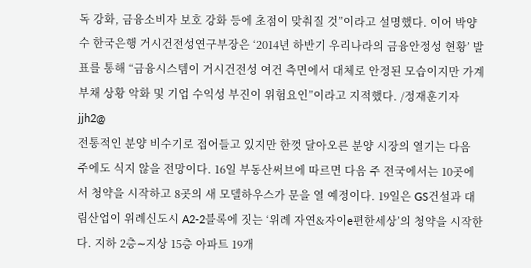독 강화, 금융소비자 보호 강화 등에 초점이 맞춰질 것”이라고 설명했다. 이어 박양수 한국은행 거시건전성연구부장은 ‘2014년 하반기 우리나라의 금융안정성 현황’ 발표를 통해 “금융시스템이 거시건전성 여건 측면에서 대체로 안정된 모습이지만 가계부채 상황 악화 및 기업 수익성 부진이 위험요인”이라고 지적했다. /정재훈기자 jjh2@
전통적인 분양 비수기로 접어들고 있지만 한껏 달아오른 분양 시장의 열기는 다음 주에도 식지 않을 전망이다. 16일 부동산써브에 따르면 다음 주 전국에서는 10곳에서 청약을 시작하고 8곳의 새 모델하우스가 문을 열 예정이다. 19일은 GS건설과 대림산업이 위례신도시 A2-2블록에 짓는 ‘위례 자연&자이e편한세상’의 청약을 시작한다. 지하 2층∼지상 15층 아파트 19개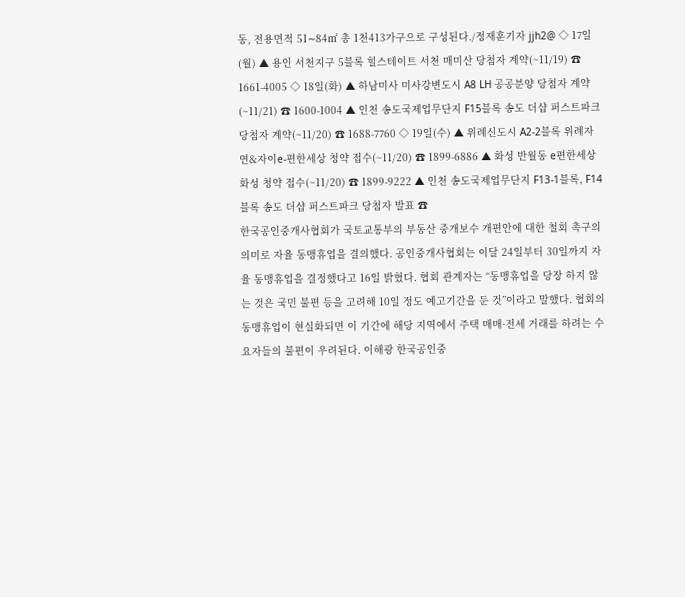동, 전용면적 51∼84㎡ 총 1천413가구으로 구성된다./정재훈기자 jjh2@ ◇ 17일(월) ▲ 용인 서천지구 5블록 힐스테이트 서천 매미산 당첨자 계약(~11/19) ☎ 1661-4005 ◇ 18일(화) ▲ 하남미사 미사강변도시 A8 LH 공공분양 당첨자 계약(~11/21) ☎ 1600-1004 ▲ 인천 송도국제업무단지 F15블록 송도 더샵 퍼스트파크 당첨자 계약(~11/20) ☎ 1688-7760 ◇ 19일(수) ▲ 위례신도시 A2-2블록 위례자연&자이e-편한세상 청약 접수(~11/20) ☎ 1899-6886 ▲ 화성 반월동 e편한세상 화성 청약 접수(~11/20) ☎ 1899-9222 ▲ 인천 송도국제업무단지 F13-1블록, F14블록 송도 더샵 퍼스트파크 당첨자 발표 ☎
한국공인중개사협회가 국토교통부의 부동산 중개보수 개편안에 대한 철회 촉구의 의미로 자율 동맹휴업을 결의했다. 공인중개사협회는 이달 24일부터 30일까지 자율 동맹휴업을 결정했다고 16일 밝혔다. 협회 관계자는 “동맹휴업을 당장 하지 않는 것은 국민 불편 등을 고려해 10일 정도 예고기간을 둔 것”이라고 말했다. 협회의 동맹휴업이 현실화되면 이 기간에 해당 지역에서 주택 매매·전세 거래를 하려는 수요자들의 불편이 우려된다. 이해광 한국공인중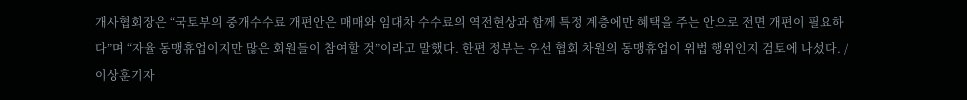개사협회장은 “국토부의 중개수수료 개편안은 매매와 임대차 수수료의 역전현상과 함께 특정 계층에만 혜택을 주는 안으로 전면 개편이 필요하다”며 “자율 동맹휴업이지만 많은 회원들이 참여할 것”이라고 말했다. 한편 정부는 우선 협회 차원의 동맹휴업이 위법 행위인지 검토에 나섰다. /이상훈기자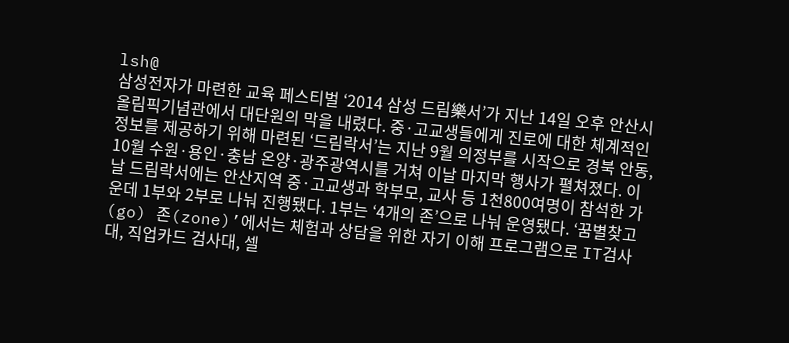lsh@
삼성전자가 마련한 교육 페스티벌 ‘2014 삼성 드림樂서’가 지난 14일 오후 안산시 올림픽기념관에서 대단원의 막을 내렸다. 중·고교생들에게 진로에 대한 체계적인 정보를 제공하기 위해 마련된 ‘드림락서’는 지난 9월 의정부를 시작으로 경북 안동, 10월 수원·용인·충남 온양·광주광역시를 거쳐 이날 마지막 행사가 펼쳐졌다. 이날 드림락서에는 안산지역 중·고교생과 학부모, 교사 등 1천800여명이 참석한 가운데 1부와 2부로 나눠 진행됐다. 1부는 ‘4개의 존’으로 나눠 운영됐다. ‘꿈별찾고(go) 존(zone)’에서는 체험과 상담을 위한 자기 이해 프로그램으로 IT검사대, 직업카드 검사대, 셀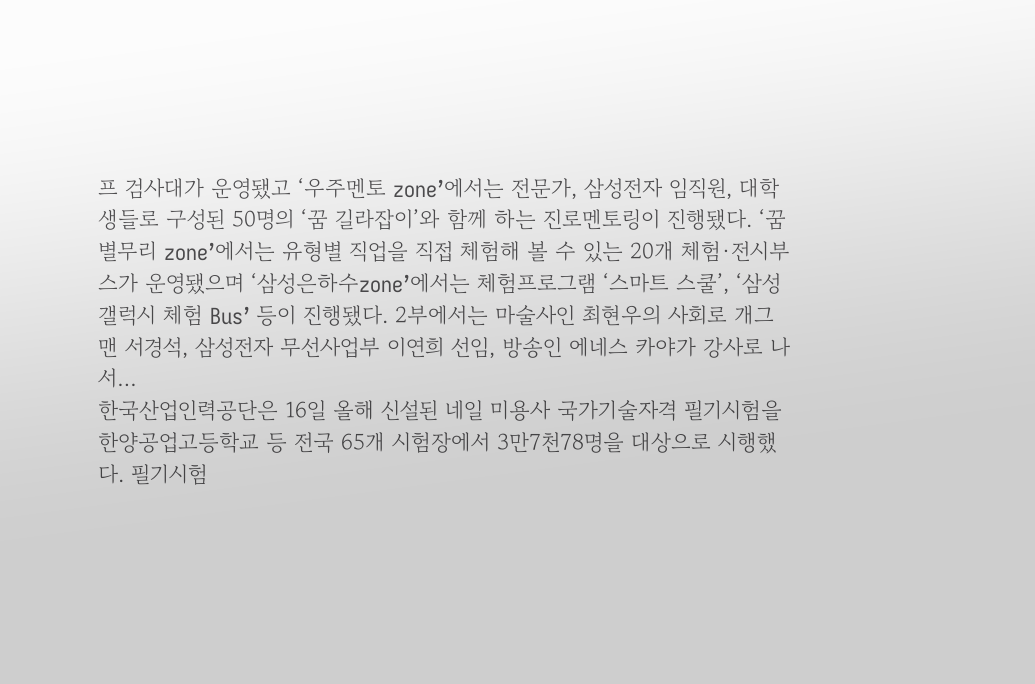프 검사대가 운영됐고 ‘우주멘토 zone’에서는 전문가, 삼성전자 임직원, 대학생들로 구성된 50명의 ‘꿈 길라잡이’와 함께 하는 진로멘토링이 진행됐다. ‘꿈별무리 zone’에서는 유형별 직업을 직접 체험해 볼 수 있는 20개 체험·전시부스가 운영됐으며 ‘삼성은하수zone’에서는 체험프로그램 ‘스마트 스쿨’, ‘삼성 갤럭시 체험 Bus’ 등이 진행됐다. 2부에서는 마술사인 최현우의 사회로 개그맨 서경석, 삼성전자 무선사업부 이연희 선임, 방송인 에네스 카야가 강사로 나서…
한국산업인력공단은 16일 올해 신설된 네일 미용사 국가기술자격 필기시험을 한양공업고등학교 등 전국 65개 시험장에서 3만7천78명을 대상으로 시행했다. 필기시험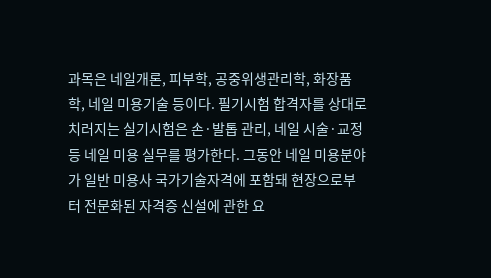과목은 네일개론, 피부학, 공중위생관리학, 화장품학, 네일 미용기술 등이다. 필기시험 합격자를 상대로 치러지는 실기시험은 손·발톱 관리, 네일 시술·교정 등 네일 미용 실무를 평가한다. 그동안 네일 미용분야가 일반 미용사 국가기술자격에 포함돼 현장으로부터 전문화된 자격증 신설에 관한 요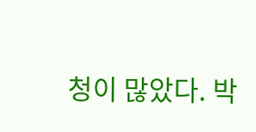청이 많았다. 박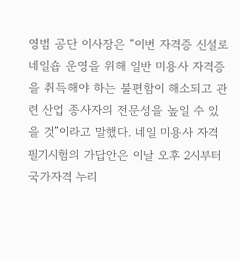영범 공단 이사장은 “이번 자격증 신설로 네일숍 운영을 위해 일반 미용사 자격증을 취득해야 하는 불편함이 해소되고 관련 산업 종사자의 전문성을 높일 수 있을 것”이라고 말했다. 네일 미용사 자격 필기시험의 가답안은 이날 오후 2시부터 국가자격 누리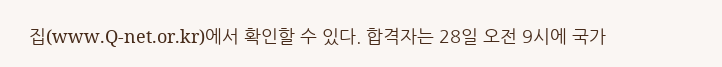집(www.Q-net.or.kr)에서 확인할 수 있다. 합격자는 28일 오전 9시에 국가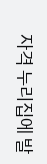자격 누리집에 발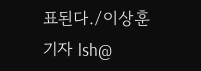표된다./이상훈기자 lsh@